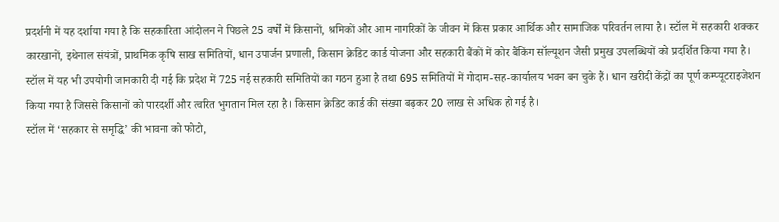प्रदर्शनी में यह दर्शाया गया है कि सहकारिता आंदोलन ने पिछले 25 वर्षों में किसानों, श्रमिकों और आम नागरिकों के जीवन में किस प्रकार आर्थिक और सामाजिक परिवर्तन लाया है। स्टॉल में सहकारी शक्कर कारखानों, इथेनाल संयंत्रों, प्राथमिक कृषि साख समितियों, धान उपार्जन प्रणाली, किसान क्रेडिट कार्ड योजना और सहकारी बैंकों में कोर बैंकिंग सॉल्यूशन जैसी प्रमुख उपलब्धियों को प्रदर्शित किया गया है।
स्टॉल में यह भी उपयोगी जानकारी दी गई कि प्रदेश में 725 नई सहकारी समितियों का गठन हुआ है तथा 695 समितियों में गोदाम-सह-कार्यालय भवन बन चुके हैं। धान खरीदी केंद्रों का पूर्ण कम्प्यूटराइजेशन किया गया है जिससे किसानों को पारदर्शी और त्वरित भुगतान मिल रहा है। किसान क्रेडिट कार्ड की संख्या बढ़कर 20 लाख से अधिक हो गई है।
स्टॉल में ‘सहकार से समृद्धि’ की भावना को फोटो,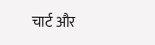चार्ट और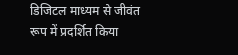डिजिटल माध्यम से जीवंत रूप में प्रदर्शित किया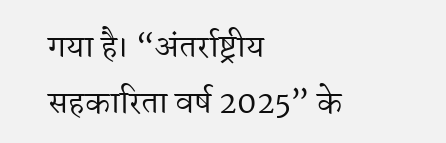गया है। “अंतर्राष्ट्रीय सहकारिता वर्ष 2025” के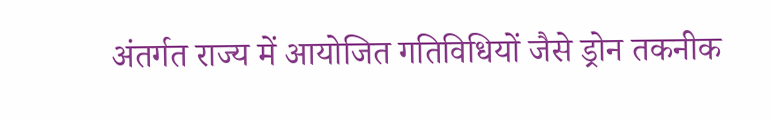अंतर्गत राज्य में आयोजित गतिविधियों जैसे ड्रोन तकनीक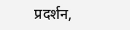प्रदर्शन,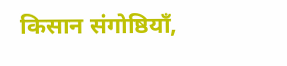किसान संगोष्ठियाँ,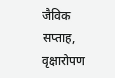जैविक सप्ताह, वृक्षारोपण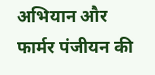अभियान और फार्मर पंजीयन की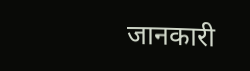जानकारी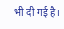भी दी गई है।